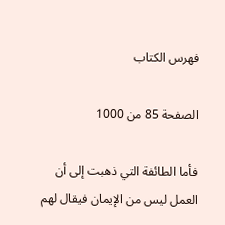فهرس الكتاب

الصفحة 85 من 1000

فأما الطائفة التي ذهبت إلى أن العمل ليس من الإيمان فيقال لهم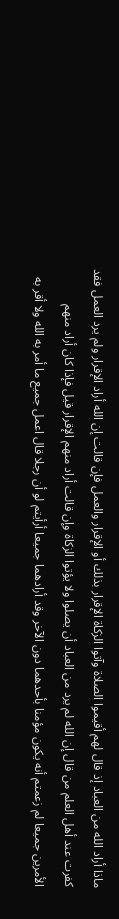ماذا أراد الله من العباد إذ قال لهم أقيموا الصلاة وآتوا الزكاة الإقرار بذلك أو الإقرار والعمل فإن قالت إن الله أراد الإقرار ولم يرد العمل فقد كفرت عند أهل العلم من قال إن الله لم يرد من العباد أن يصلوا ولا يؤتوا الزكاة وإن قالت أراد منهم الإقرار قيل فإذا كان أراد منهم الأمرين جميعا لم زعمتم أنه يكون مؤمنا بأحدهما دون الآخر وقد أرادهما جميعا أرأيتم لو أن رجلا قال اعمل جميع ما أمر به الله ولا أقر به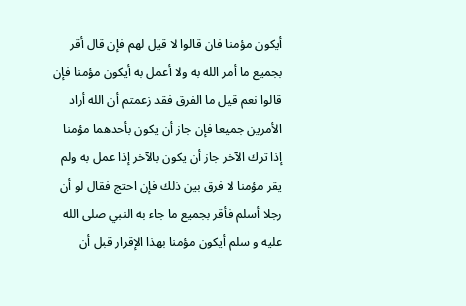أيكون مؤمنا فان قالوا لا قيل لهم فإن قال أقر بجميع ما أمر الله به ولا أعمل به أيكون مؤمنا فإن قالوا نعم قيل ما الفرق فقد زعمتم أن الله أراد الأمرين جميعا فإن جاز أن يكون بأحدهما مؤمنا إذا ترك الآخر جاز أن يكون بالآخر إذا عمل به ولم يقر مؤمنا لا فرق بين ذلك فإن احتج فقال لو أن رجلا أسلم فأقر بجميع ما جاء به النبي صلى الله عليه و سلم أيكون مؤمنا بهذا الإقرار قبل أن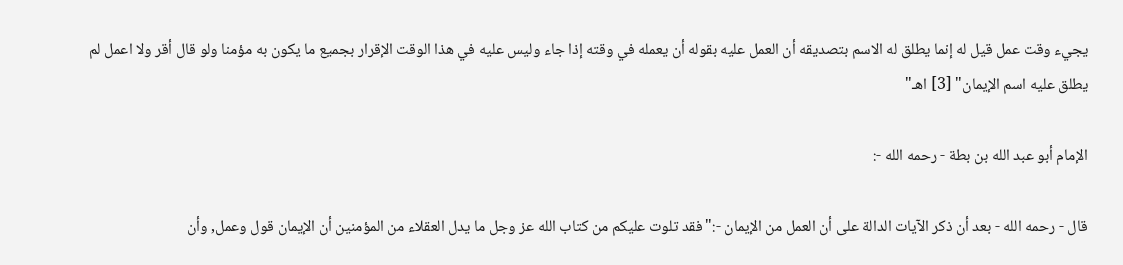يجيء وقت عمل قيل له إنما يطلق له الاسم بتصديقه أن العمل عليه بقوله أن يعمله في وقته إذا جاء وليس عليه في هذا الوقت الإقرار بجميع ما يكون به مؤمنا ولو قال أقر ولا اعمل لم يطلق عليه اسم الإيمان" [3] اهـ"

الإمام أبو عبد الله بن بطة - رحمه الله -:

قال - رحمه الله - بعد أن ذكر الآيات الدالة على أن العمل من الإيمان -:"فقد تلوت عليكم من كتاب الله عز وجل ما يدل العقلاء من المؤمنين أن الإيمان قول وعمل, وأن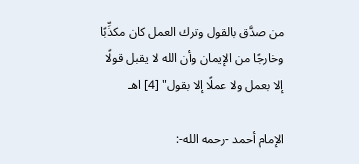من صدَّق بالقول وترك العمل كان مكذِّبًا وخارجًا من الإيمان وأن الله لا يقبل قولًا إلا بعمل ولا عملًا إلا بقول" [4] اهـ

الإمام أحمد -رحمه الله-: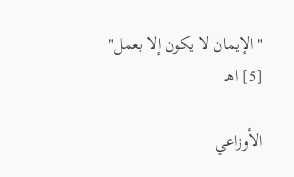"الإيمان لا يكون إلا بعمل" [5] اهـ

الأوزاعي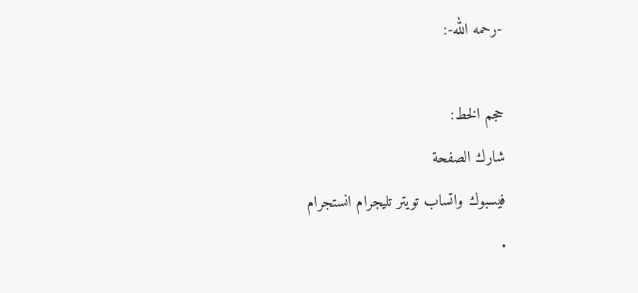-رحمه الله-:

حجم الخط:
شارك الصفحة
فيسبوك واتساب تويتر تليجرام انستجرام
.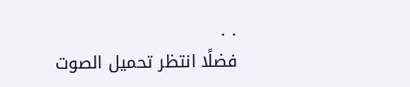. .
فضلًا انتظر تحميل الصوت